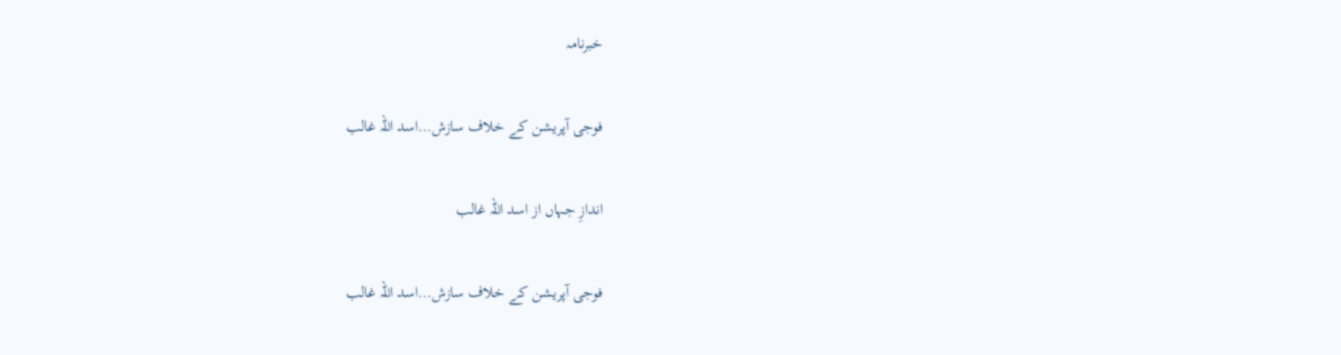خبرنامہ

فوجی آپریشن کے خلاف سازش…اسد اللہ غالب

اندازِ جہاں از اسد اللہ غالب

فوجی آپریشن کے خلاف سازش…اسد اللہ غالب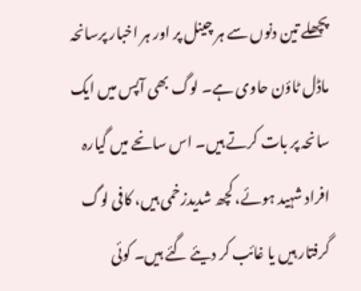پچھلے تین دنوں سے ہر چینل پر اور ہر اخبار پرسانحہ ماڈل ٹاؤن حاوی ہے۔ لوگ بھی آپس میں ایک سانحہ پر بات کرتے ہیں۔ اس سانحے میں گیارہ افراد شہید ہوئے، کچھ شدیدزخمی ہیں، کافی لوگ گرفتار ہیں یا غائب کر دیئے گئے ہیں۔ کوئی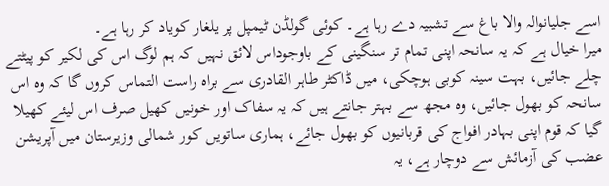اسے جلیانوالہ والا باغ سے تشبیہ دے رہا ہے۔ کوئی گولڈن ٹیمپل پر یلغار کویاد کر رہا ہے۔
میرا خیال ہے کہ یہ سانحہ اپنی تمام تر سنگینی کے باوجوداس لائق نہیں کہ ہم لوگ اس کی لکیر کو پیٹتے چلے جائیں، بہت سینہ کوبی ہوچکی، میں ڈاکٹر طاہر القادری سے براہ راست التماس کروں گا کہ وہ اس سانحہ کو بھول جائیں، وہ مجھ سے بہتر جانتے ہیں کہ یہ سفاک اور خونیں کھیل صرف اس لیئے کھیلا گیا کہ قوم اپنی بہادر افواج کی قربانیوں کو بھول جائے، ہماری ساتویں کور شمالی وزیرستان میں آپریشن عضب کی آزمائش سے دوچار ہے، یہ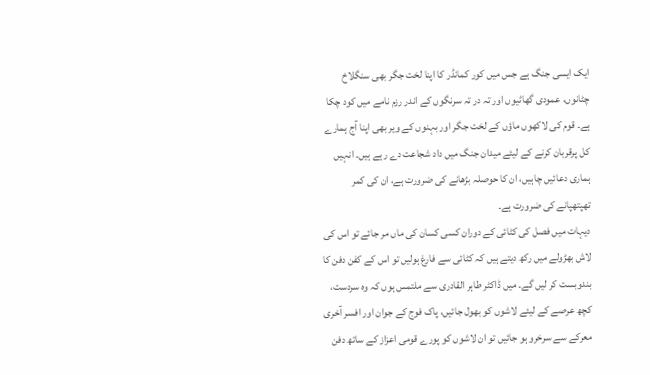ایک ایسی جنگ ہے جس میں کور کمانڈر کا اپنا لخت جگر بھی سنگلاخ چٹانوں، عمودی گھاٹیوں اور تہ در تہ سرنگوں کے اندر رزم نامے میں کود چکا ہے۔ قوم کی لاکھوں ماؤں کے لخت جگر اور بہنوں کے ویر بھی اپنا آج ہمارے کل پرقربان کرنے کے لیئے میدان جنگ میں داد شجاعت دے رہے ہیں۔ انہیں ہماری دعائیں چاہیں، ان کا حوصلہ بڑھانے کی ضرورت ہے، ان کی کمر تھپتھپانے کی ضرورت ہے۔
دیہات میں فصل کی کٹائی کے دوران کسی کسان کی ماں مر جائے تو اس کی لاش بھڑولے میں رکھ دیتے ہیں کہ کٹائی سے فارغ ہولیں تو اس کے کفن دفن کا بندوبست کر لیں گے۔ میں ڈاکٹر طاہر القادری سے ملتمس ہوں کہ وہ سردست، کچھ عرصے کے لیئے لاشوں کو بھول جائیں، پاک فوج کے جوان اور افسر آخری معرکے سے سرخرو ہو جائیں تو ان لاشوں کو پورے قومی اعزاز کے ساتھ دفن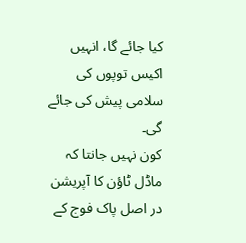کیا جائے گا، انہیں اکیس توپوں کی سلامی پیش کی جائے گی۔
کون نہیں جانتا کہ ماڈل ٹاؤن کا آپریشن در اصل پاک فوج کے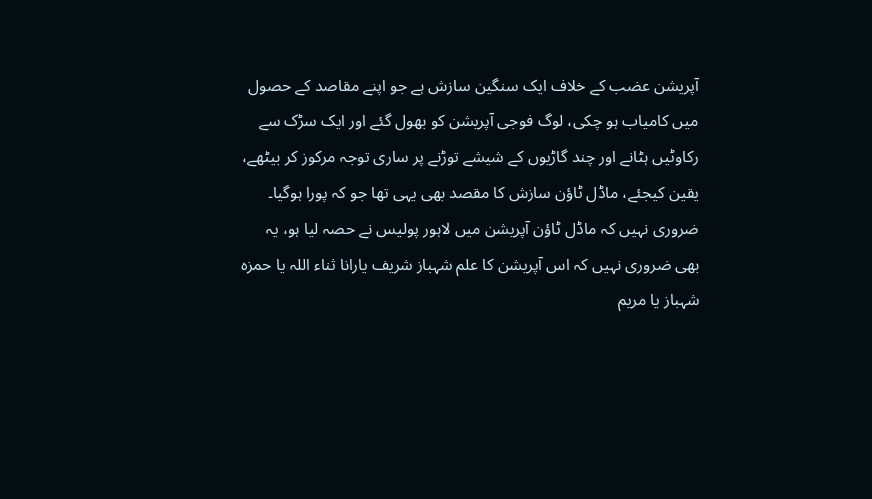آپریشن عضب کے خلاف ایک سنگین سازش ہے جو اپنے مقاصد کے حصول میں کامیاب ہو چکی، لوگ فوجی آپریشن کو بھول گئے اور ایک سڑک سے رکاوٹیں ہٹانے اور چند گاڑیوں کے شیشے توڑنے پر ساری توجہ مرکوز کر بیٹھے، یقین کیجئے، ماڈل ٹاؤن سازش کا مقصد بھی یہی تھا جو کہ پورا ہوگیا۔ ضروری نہیں کہ ماڈل ٹاؤن آپریشن میں لاہور پولیس نے حصہ لیا ہو، یہ بھی ضروری نہیں کہ اس آپریشن کا علم شہباز شریف یارانا ثناء اللہ یا حمزہ شہباز یا مریم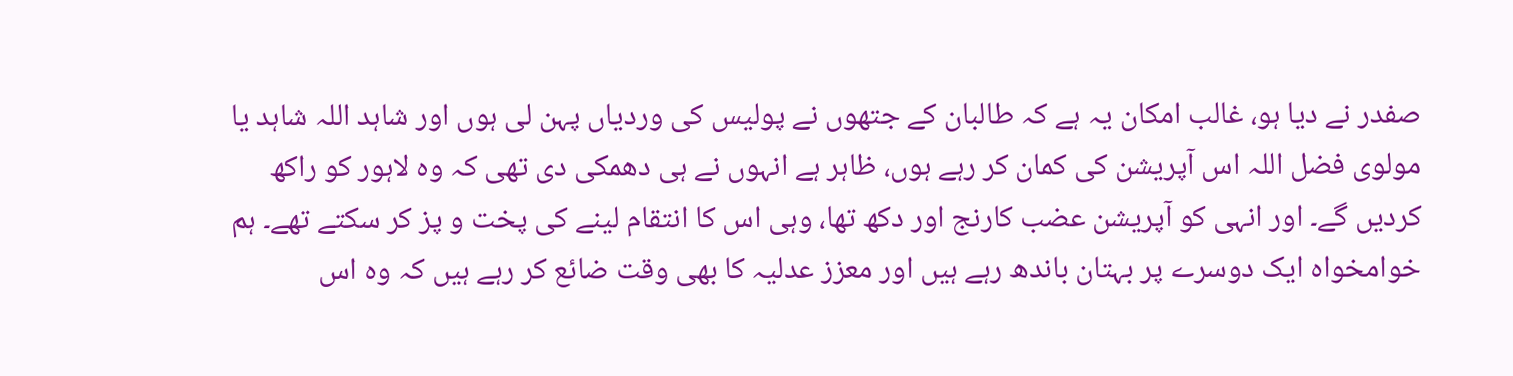صفدر نے دیا ہو، غالب امکان یہ ہے کہ طالبان کے جتھوں نے پولیس کی وردیاں پہن لی ہوں اور شاہد اللہ شاہد یا مولوی فضل اللہ اس آپریشن کی کمان کر رہے ہوں، ظاہر ہے انہوں نے ہی دھمکی دی تھی کہ وہ لاہور کو راکھ کردیں گے۔ اور انہی کو آپریشن عضب کارنج اور دکھ تھا، وہی اس کا انتقام لینے کی پخت و پز کر سکتے تھے۔ ہم خوامخواہ ایک دوسرے پر بہتان باندھ رہے ہیں اور معزز عدلیہ کا بھی وقت ضائع کر رہے ہیں کہ وہ اس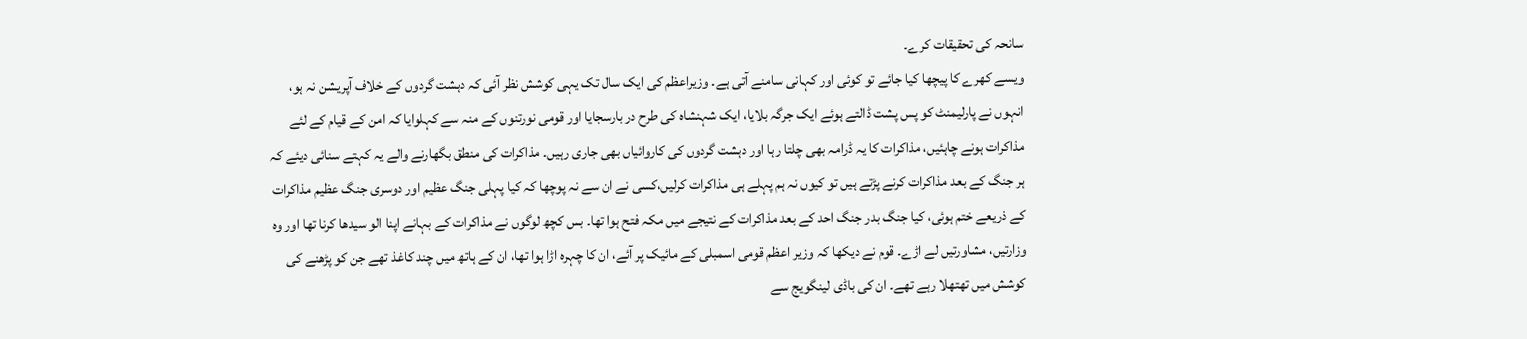سانحہ کی تحقیقات کرے۔
ویسے کھرے کا پیچھا کیا جائے تو کوئی اور کہانی سامنے آتی ہے۔ وزیراعظم کی ایک سال تک یہی کوشش نظر آئی کہ دہشت گردوں کے خلاف آپریشن نہ ہو، انہوں نے پارلیمنٹ کو پس پشت ڈالتے ہوئے ایک جرگہ بلایا، ایک شہنشاہ کی طرح در بارسجایا اور قومی نورتنوں کے منہ سے کہلوایا کہ امن کے قیام کے لئے مذاکرات ہونے چاہئیں، مذاکرات کا یہ ڈرامہ بھی چلتا رہا اور دہشت گردوں کی کاروائیاں بھی جاری رہیں۔ مذاکرات کی منطق بگھارنے والے یہ کہتے سنائی دیئے کہ ہر جنگ کے بعد مذاکرات کرنے پڑتے ہیں تو کیوں نہ ہم پہلے ہی مذاکرات کرلیں،کسی نے ان سے نہ پوچھا کہ کیا پہلی جنگ عظیم اور دوسری جنگ عظیم مذاکرات کے ذریعے ختم ہوئی، کیا جنگ بدر جنگ احد کے بعد مذاکرات کے نتیجے میں مکہ فتح ہوا تھا۔ بس کچھ لوگوں نے مذاکرات کے بہانے اپنا الو سیدھا کرنا تھا اور وہ وزارتیں، مشاورتیں لے اڑے۔ قوم نے دیکھا کہ وزیر اعظم قومی اسمبلی کے مائیک پر آئے، ان کا چہرہ اڑا ہوا تھا، ان کے ہاتھ میں چند کاغذ تھے جن کو پڑھنے کی کوشش میں تھتھلا رہے تھے۔ ان کی باڈی لینگویج سے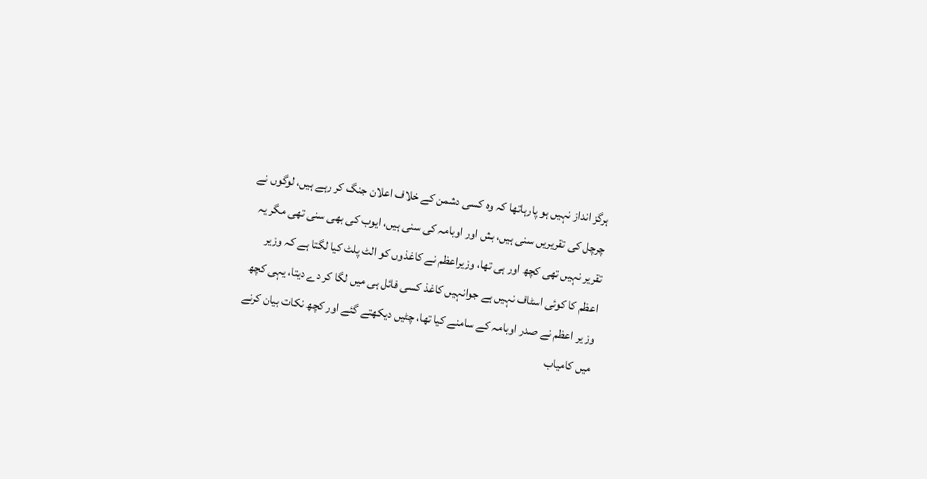ہرگز انداز نہیں ہو پارہاتھا کہ وہ کسی دشمن کے خلاف اعلان جنگ کر رہے ہیں، لوگوں نے چرچل کی تقریریں سنی ہیں، بش اور اوبامہ کی سنی ہیں، ایوب کی بھی سنی تھی مگر یہ تقریر نہیں تھی کچھ اور ہی تھا، وزیراعظم نے کاغذوں کو الٹ پلٹ کیا لگتا ہے کہ وزیر اعظم کا کوئی اسٹاف نہیں ہے جوانہیں کاغذ کسی فائل ہی میں لگا کر دے دیتا، یہی کچھ وز یر اعظم نے صدر اوبامہ کے سامنے کیا تھا، چٹیں دیکھتے گئے اور کچھ نکات بیان کرنے میں کامیاب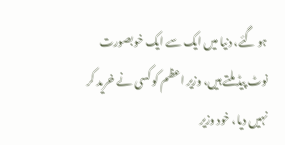ہو گئے، دنیا میں ایک سے ایک خوبصورت نوٹ پیڈ ملتے ہیں، وزیر اعظم کو کسی نے خرید کر نہیں دیا، خود وزیر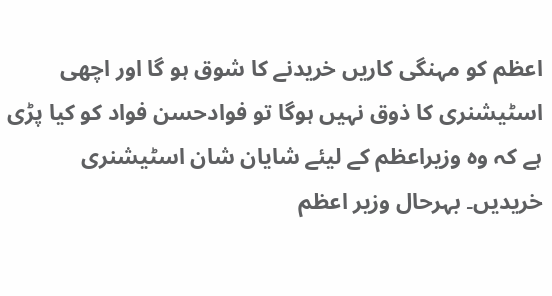اعظم کو مہنگی کاریں خریدنے کا شوق ہو گا اور اچھی اسٹیشنری کا ذوق نہیں ہوگا تو فوادحسن فواد کو کیا پڑی ہے کہ وہ وزیراعظم کے لیئے شایان شان اسٹیشنری خریدیں۔ بہرحال وزیر اعظم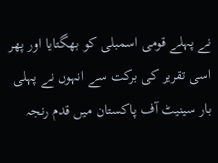نے پہلے قومی اسمبلی کو بھگتایا اور پھر اسی تقریر کی برکت سے انہوں نے پہلی بار سینیٹ آف پاکستان میں قدم رنجہ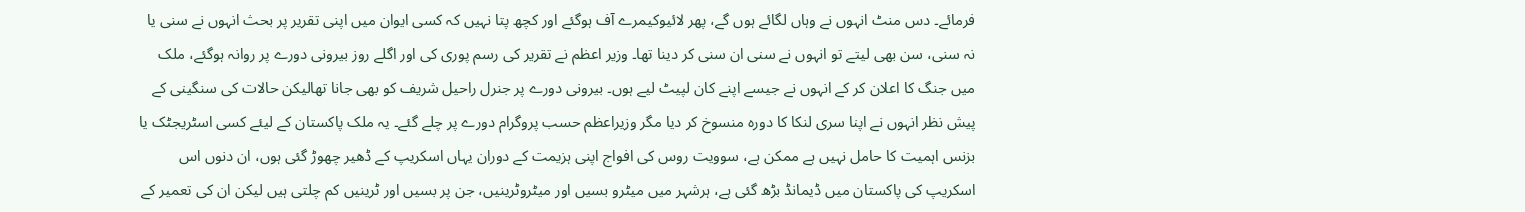فرمائے۔ دس منٹ انہوں نے وہاں لگائے ہوں گے، پھر لائیوکیمرے آف ہوگئے اور کچھ پتا نہیں کہ کسی ایوان میں اپنی تقریر پر بحث انہوں نے سنی یا نہ سنی، سن بھی لیتے تو انہوں نے سنی ان سنی کر دینا تھا۔ وزیر اعظم نے تقریر کی رسم پوری کی اور اگلے روز بیرونی دورے پر روانہ ہوگئے، ملک میں جنگ کا اعلان کر کے انہوں نے جیسے اپنے کان لپیٹ لیے ہوں۔ بیرونی دورے پر جنرل راحیل شریف کو بھی جانا تھالیکن حالات کی سنگینی کے پیش نظر انہوں نے اپنا سری لنکا کا دورہ منسوخ کر دیا مگر وزیراعظم حسب پروگرام دورے پر چلے گئے۔ یہ ملک پاکستان کے لیئے کسی اسٹریجٹک یا بزنس اہمیت کا حامل نہیں ہے ممکن ہے، سوویت روس کی افواج اپنی ہزیمت کے دوران یہاں اسکریپ کے ڈھیر چھوڑ گئی ہوں، ان دنوں اس اسکریپ کی پاکستان میں ڈیمانڈ بڑھ گئی ہے، ہرشہر میں میٹرو بسیں اور میٹروٹرینیں، جن پر بسیں اور ٹرینیں کم چلتی ہیں لیکن ان کی تعمیر کے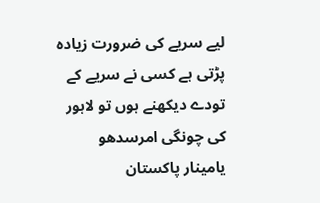لیے سریے کی ضرورت زیادہ پڑتی ہے کسی نے سریے کے تودے دیکھنے ہوں تو لاہور کی چونگی امرسدھو یامینار پاکستان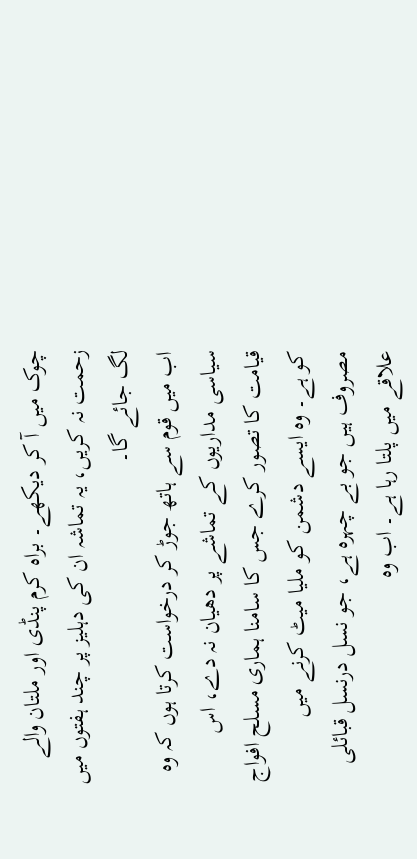چوک میں آ کر دیکھے۔ براہ کرم پنڈی اور ملتان والے زحمت نہ کریں، یہ تماشہ ان کی دہلیز پر چند ہفتوں میں لگ جائے گا۔
اب میں قوم سے ہاتھ جوڑ کر درخواست کرتا ہوں کہ وہ سیاسی مداریوں کے تماشے پر دھیان نہ دے، اس قیامت کا تصور کرے جس کا سامنا ہماری مسلح افواج کو ہے۔ وہ ایسے دشمن کو ملیا میٹ کرنے میں مصروف ہیں جو بے چہرہ ہے، جو نسل درنسل قبائلی علاقے میں پلتا رہا ہے۔ اب وہ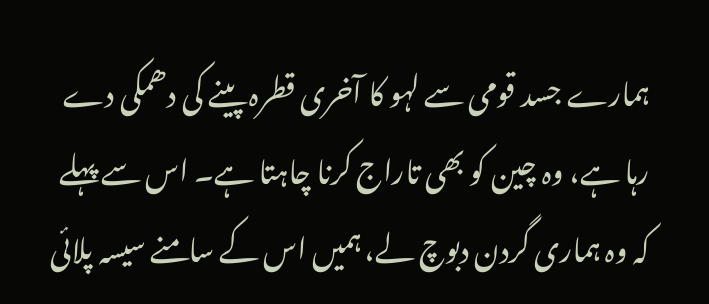ہمارے جسد قومی سے لہو کا آخری قطرہ پینے کی دھمکی دے رہا ہے، وہ چین کو بھی تاراج کرنا چاہتا ہے۔ اس سے پہلے کہ وہ ہماری گردن دبوچ لے، ہمیں اس کے سامنے سیسہ پلائی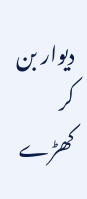دیوار بن کر کھڑے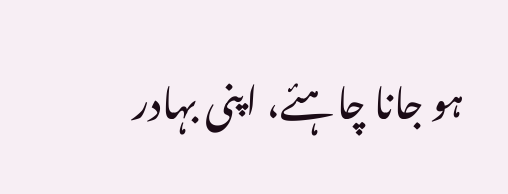ہو جانا چاہئے، اپنی بہادر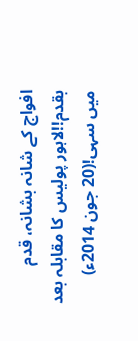افواج کے شانہ بشانہ، قدم بقدم!!لاہور پولیس کا مقابلہ بعد میں سہی!(20 جون 2014ء)